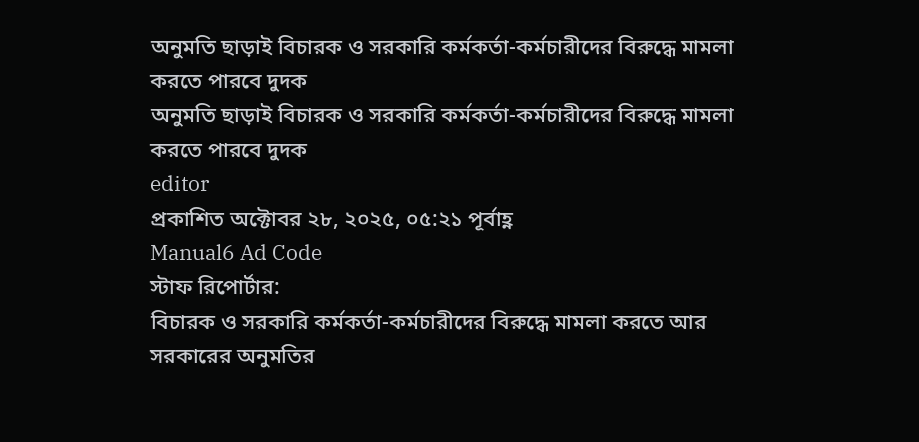অনুমতি ছাড়াই বিচারক ও সরকারি কর্মকর্তা-কর্মচারীদের বিরুদ্ধে মামলা করতে পারবে দুদক
অনুমতি ছাড়াই বিচারক ও সরকারি কর্মকর্তা-কর্মচারীদের বিরুদ্ধে মামলা করতে পারবে দুদক
editor
প্রকাশিত অক্টোবর ২৮, ২০২৫, ০৫:২১ পূর্বাহ্ণ
Manual6 Ad Code
স্টাফ রিপোর্টার:
বিচারক ও সরকারি কর্মকর্তা-কর্মচারীদের বিরুদ্ধে মামলা করতে আর সরকারের অনুমতির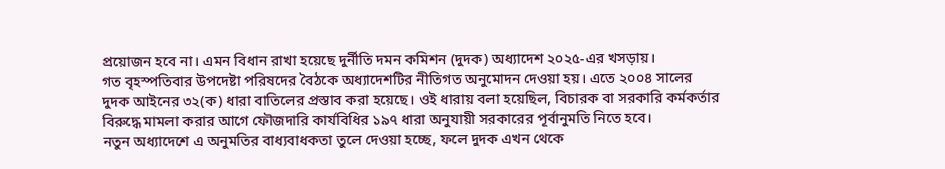প্রয়োজন হবে না। এমন বিধান রাখা হয়েছে দুর্নীতি দমন কমিশন (দুদক) অধ্যাদেশ ২০২৫-এর খসড়ায়।
গত বৃহস্পতিবার উপদেষ্টা পরিষদের বৈঠকে অধ্যাদেশটির নীতিগত অনুমোদন দেওয়া হয়। এতে ২০০৪ সালের দুদক আইনের ৩২(ক) ধারা বাতিলের প্রস্তাব করা হয়েছে। ওই ধারায় বলা হয়েছিল, বিচারক বা সরকারি কর্মকর্তার বিরুদ্ধে মামলা করার আগে ফৌজদারি কার্যবিধির ১৯৭ ধারা অনুযায়ী সরকারের পূর্বানুমতি নিতে হবে।
নতুন অধ্যাদেশে এ অনুমতির বাধ্যবাধকতা তুলে দেওয়া হচ্ছে, ফলে দুদক এখন থেকে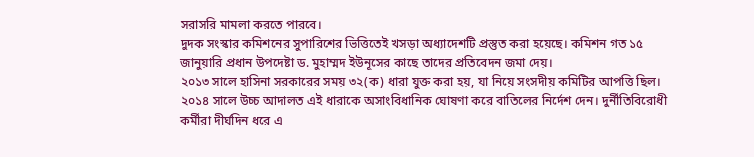সরাসরি মামলা করতে পারবে।
দুদক সংস্কার কমিশনের সুপারিশের ভিত্তিতেই খসড়া অধ্যাদেশটি প্রস্তুত করা হয়েছে। কমিশন গত ১৫ জানুয়ারি প্রধান উপদেষ্টা ড. মুহাম্মদ ইউনূসের কাছে তাদের প্রতিবেদন জমা দেয়।
২০১৩ সালে হাসিনা সরকারের সময় ৩২(ক) ধারা যুক্ত করা হয়, যা নিয়ে সংসদীয় কমিটির আপত্তি ছিল। ২০১৪ সালে উচ্চ আদালত এই ধারাকে অসাংবিধানিক ঘোষণা করে বাতিলের নির্দেশ দেন। দুর্নীতিবিরোধী কর্মীরা দীর্ঘদিন ধরে এ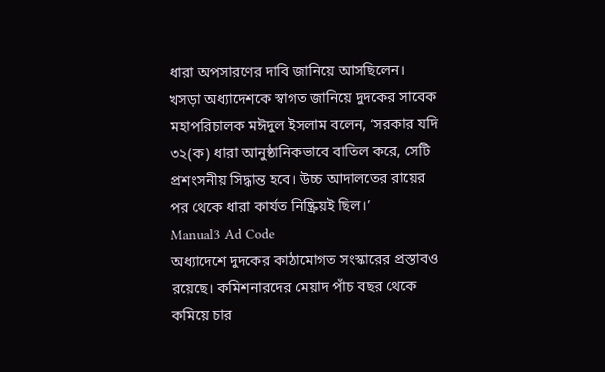ধারা অপসারণের দাবি জানিয়ে আসছিলেন।
খসড়া অধ্যাদেশকে স্বাগত জানিয়ে দুদকের সাবেক মহাপরিচালক মঈদুল ইসলাম বলেন, ‘সরকার যদি ৩২(ক) ধারা আনুষ্ঠানিকভাবে বাতিল করে, সেটি প্রশংসনীয় সিদ্ধান্ত হবে। উচ্চ আদালতের রায়ের পর থেকে ধারা কার্যত নিষ্ক্রিয়ই ছিল।’
Manual3 Ad Code
অধ্যাদেশে দুদকের কাঠামোগত সংস্কারের প্রস্তাবও রয়েছে। কমিশনারদের মেয়াদ পাঁচ বছর থেকে কমিয়ে চার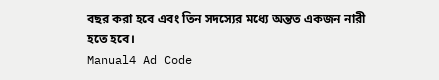বছর করা হবে এবং তিন সদস্যের মধ্যে অন্তত একজন নারী হতে হবে।
Manual4 Ad Code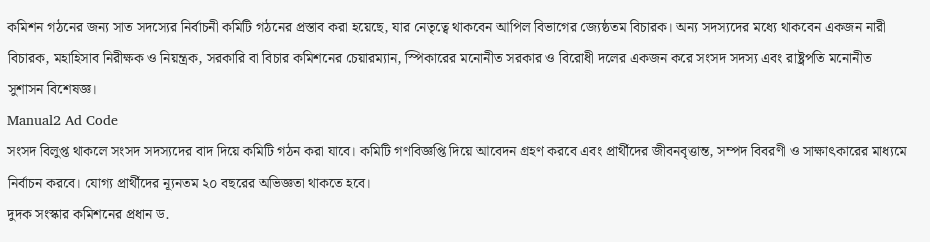কমিশন গঠনের জন্য সাত সদস্যের নির্বাচনী কমিটি গঠনের প্রস্তাব করা হয়েছে, যার নেতৃত্বে থাকবেন আপিল বিভাগের জ্যেষ্ঠতম বিচারক। অন্য সদস্যদের মধ্যে থাকবেন একজন নারী বিচারক, মহাহিসাব নিরীক্ষক ও নিয়ন্ত্রক, সরকারি বা বিচার কমিশনের চেয়ারম্যান, স্পিকারের মনোনীত সরকার ও বিরোধী দলের একজন করে সংসদ সদস্য এবং রাষ্ট্রপতি মনোনীত সুশাসন বিশেষজ্ঞ।
Manual2 Ad Code
সংসদ বিলুপ্ত থাকলে সংসদ সদস্যদের বাদ দিয়ে কমিটি গঠন করা যাবে। কমিটি গণবিজ্ঞপ্তি দিয়ে আবেদন গ্রহণ করবে এবং প্রার্থীদের জীবনবৃত্তান্ত, সম্পদ বিবরণী ও সাক্ষাৎকারের মাধ্যমে নির্বাচন করবে। যোগ্য প্রার্থীদের ন্যূনতম ২০ বছরের অভিজ্ঞতা থাকতে হবে।
দুদক সংস্কার কমিশনের প্রধান ড.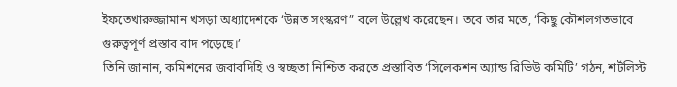ইফতেখারুজ্জামান খসড়া অধ্যাদেশকে ‘উন্নত সংস্করণ” বলে উল্লেখ করেছেন। তবে তার মতে, ‘কিছু কৌশলগতভাবে গুরুত্বপূর্ণ প্রস্তাব বাদ পড়েছে।’
তিনি জানান, কমিশনের জবাবদিহি ও স্বচ্ছতা নিশ্চিত করতে প্রস্তাবিত ‘সিলেকশন অ্যান্ড রিভিউ কমিটি’ গঠন, শর্টলিস্ট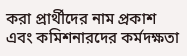করা প্রার্থীদের নাম প্রকাশ এবং কমিশনারদের কর্মদক্ষতা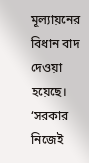মূল্যায়নের বিধান বাদ দেওয়া হয়েছে।
‘সরকার নিজেই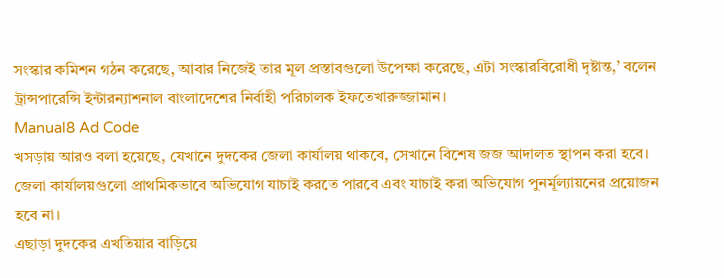সংস্কার কমিশন গঠন করেছে, আবার নিজেই তার মূল প্রস্তাবগুলো উপেক্ষা করেছে, এটা সংস্কারবিরোধী দৃষ্টান্ত,’ বলেন ট্রান্সপারেন্সি ইন্টারন্যাশনাল বাংলাদেশের নির্বাহী পরিচালক ইফতেখারুজ্জামান।
Manual8 Ad Code
খসড়ায় আরও বলা হয়েছে, যেখানে দুদকের জেলা কার্যালয় থাকবে, সেখানে বিশেষ জজ আদালত স্থাপন করা হবে। জেলা কার্যালয়গুলো প্রাথমিকভাবে অভিযোগ যাচাই করতে পারবে এবং যাচাই করা অভিযোগ পুনর্মূল্যায়নের প্রয়োজন হবে না।
এছাড়া দুদকের এখতিয়ার বাড়িয়ে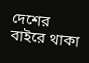দেশের বাইরে থাকা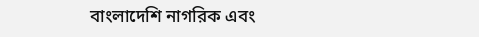বাংলাদেশি নাগরিক এবং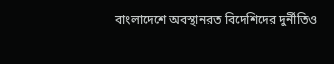বাংলাদেশে অবস্থানরত বিদেশিদের দুর্নীতিও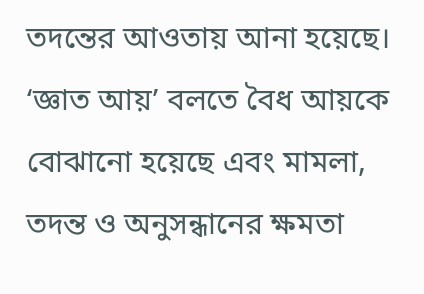তদন্তের আওতায় আনা হয়েছে। ‘জ্ঞাত আয়’ বলতে বৈধ আয়কে বোঝানো হয়েছে এবং মামলা, তদন্ত ও অনুসন্ধানের ক্ষমতা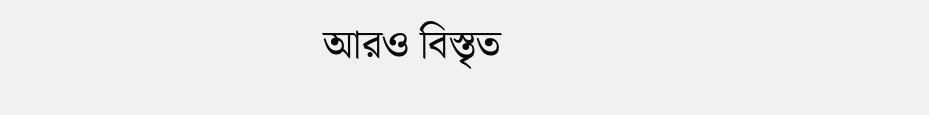আরও বিস্তৃত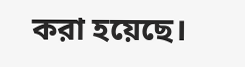করা হয়েছে।